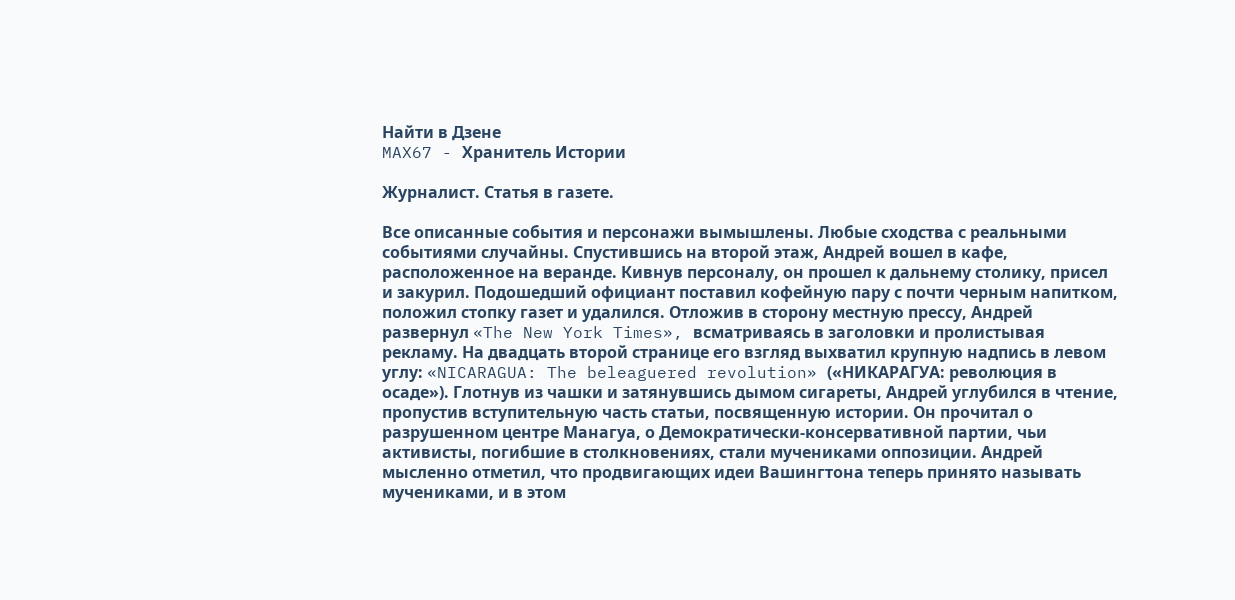Найти в Дзене
MAX67 - Хранитель Истории

Журналист. Статья в газете.

Все описанные события и персонажи вымышлены. Любые сходства с реальными событиями случайны. Спустившись на второй этаж, Андрей вошел в кафе, расположенное на веранде. Кивнув персоналу, он прошел к дальнему столику, присел и закурил. Подошедший официант поставил кофейную пару с почти черным напитком, положил стопку газет и удалился. Отложив в сторону местную прессу, Андрей развернул «The New York Times», всматриваясь в заголовки и пролистывая рекламу. На двадцать второй странице его взгляд выхватил крупную надпись в левом углу: «NICARAGUA: The beleaguered revolution» («НИКАРАГУА: революция в осаде»). Глотнув из чашки и затянувшись дымом сигареты, Андрей углубился в чтение, пропустив вступительную часть статьи, посвященную истории. Он прочитал о разрушенном центре Манагуа, о Демократически-консервативной партии, чьи активисты, погибшие в столкновениях, стали мучениками оппозиции. Андрей мысленно отметил, что продвигающих идеи Вашингтона теперь принято называть мучениками, и в этом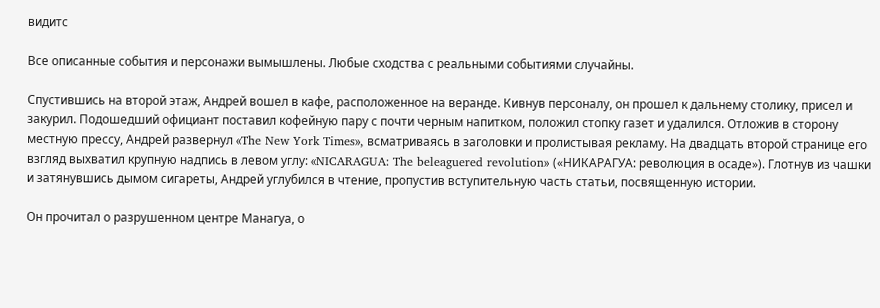видитс

Все описанные события и персонажи вымышлены. Любые сходства с реальными событиями случайны.

Спустившись на второй этаж, Андрей вошел в кафе, расположенное на веранде. Кивнув персоналу, он прошел к дальнему столику, присел и закурил. Подошедший официант поставил кофейную пару с почти черным напитком, положил стопку газет и удалился. Отложив в сторону местную прессу, Андрей развернул «The New York Times», всматриваясь в заголовки и пролистывая рекламу. На двадцать второй странице его взгляд выхватил крупную надпись в левом углу: «NICARAGUA: The beleaguered revolution» («НИКАРАГУА: революция в осаде»). Глотнув из чашки и затянувшись дымом сигареты, Андрей углубился в чтение, пропустив вступительную часть статьи, посвященную истории.

Он прочитал о разрушенном центре Манагуа, о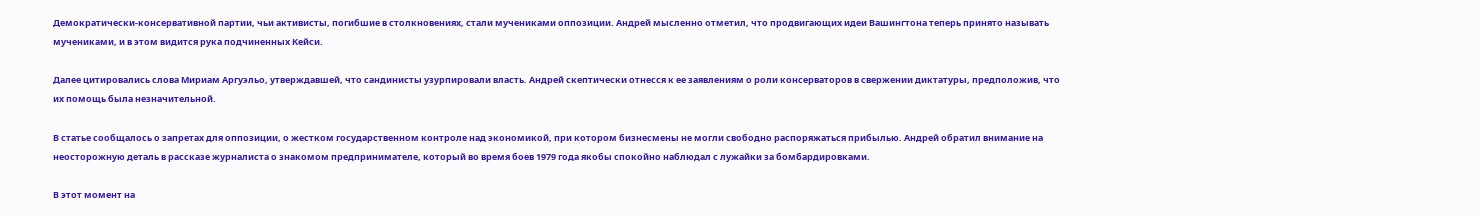Демократически-консервативной партии, чьи активисты, погибшие в столкновениях, стали мучениками оппозиции. Андрей мысленно отметил, что продвигающих идеи Вашингтона теперь принято называть мучениками, и в этом видится рука подчиненных Кейси.

Далее цитировались слова Мириам Аргуэльо, утверждавшей, что сандинисты узурпировали власть. Андрей скептически отнесся к ее заявлениям о роли консерваторов в свержении диктатуры, предположив, что их помощь была незначительной.

В статье сообщалось о запретах для оппозиции, о жестком государственном контроле над экономикой, при котором бизнесмены не могли свободно распоряжаться прибылью. Андрей обратил внимание на неосторожную деталь в рассказе журналиста о знакомом предпринимателе, который во время боев 1979 года якобы спокойно наблюдал с лужайки за бомбардировками.

В этот момент на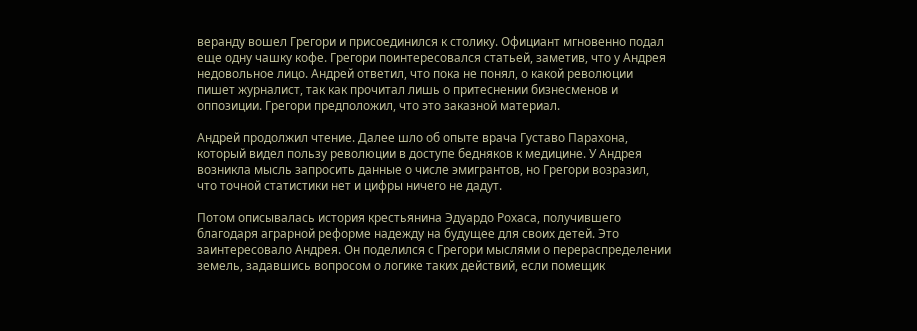веранду вошел Грегори и присоединился к столику. Официант мгновенно подал еще одну чашку кофе. Грегори поинтересовался статьей, заметив, что у Андрея недовольное лицо. Андрей ответил, что пока не понял, о какой революции пишет журналист, так как прочитал лишь о притеснении бизнесменов и оппозиции. Грегори предположил, что это заказной материал.

Андрей продолжил чтение. Далее шло об опыте врача Густаво Парахона, который видел пользу революции в доступе бедняков к медицине. У Андрея возникла мысль запросить данные о числе эмигрантов, но Грегори возразил, что точной статистики нет и цифры ничего не дадут.

Потом описывалась история крестьянина Эдуардо Рохаса, получившего благодаря аграрной реформе надежду на будущее для своих детей. Это заинтересовало Андрея. Он поделился с Грегори мыслями о перераспределении земель, задавшись вопросом о логике таких действий, если помещик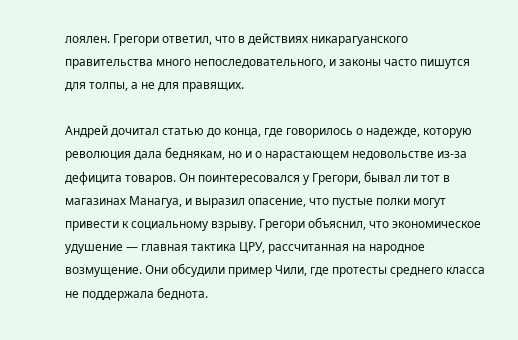лоялен. Грегори ответил, что в действиях никарагуанского правительства много непоследовательного, и законы часто пишутся для толпы, а не для правящих.

Андрей дочитал статью до конца, где говорилось о надежде, которую революция дала беднякам, но и о нарастающем недовольстве из-за дефицита товаров. Он поинтересовался у Грегори, бывал ли тот в магазинах Манагуа, и выразил опасение, что пустые полки могут привести к социальному взрыву. Грегори объяснил, что экономическое удушение — главная тактика ЦРУ, рассчитанная на народное возмущение. Они обсудили пример Чили, где протесты среднего класса не поддержала беднота.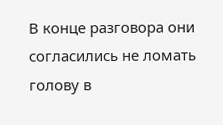В конце разговора они согласились не ломать голову в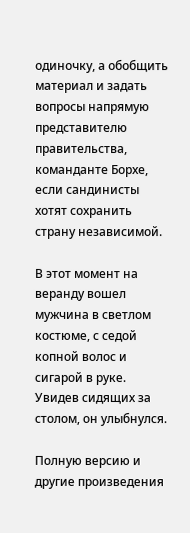одиночку, а обобщить материал и задать вопросы напрямую представителю правительства, команданте Борхе, если сандинисты хотят сохранить страну независимой.

В этот момент на веранду вошел мужчина в светлом костюме, с седой копной волос и сигарой в руке. Увидев сидящих за столом, он улыбнулся.

Полную версию и другие произведения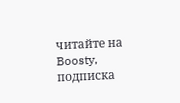читайте на Boosty, подписка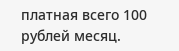платная всего 100 рублей месяц.